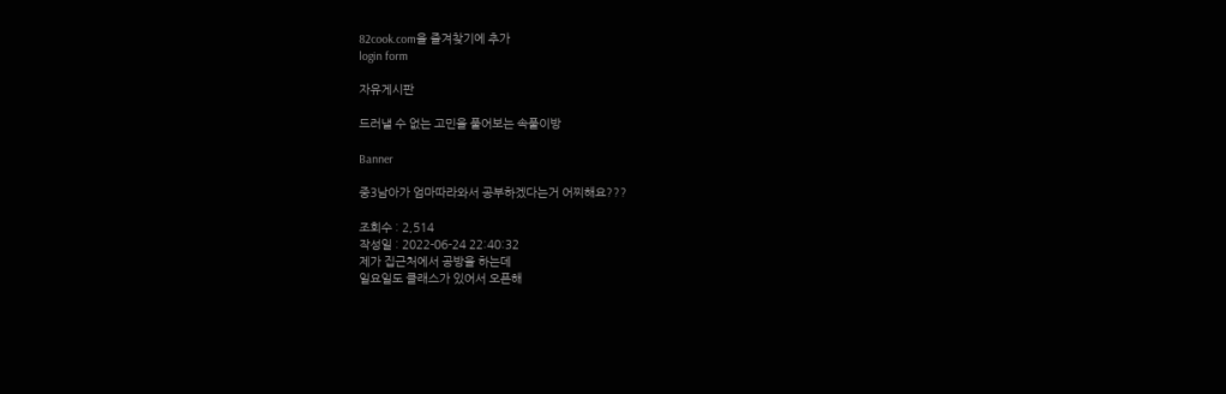82cook.com을 즐겨찾기에 추가
login form

자유게시판

드러낼 수 없는 고민을 풀어보는 속풀이방

Banner

중3남아가 엄마따라와서 공부하겠다는거 어찌해요???

조회수 : 2,514
작성일 : 2022-06-24 22:40:32
제가 집근처에서 공방을 하는데
일요일도 클래스가 있어서 오픈해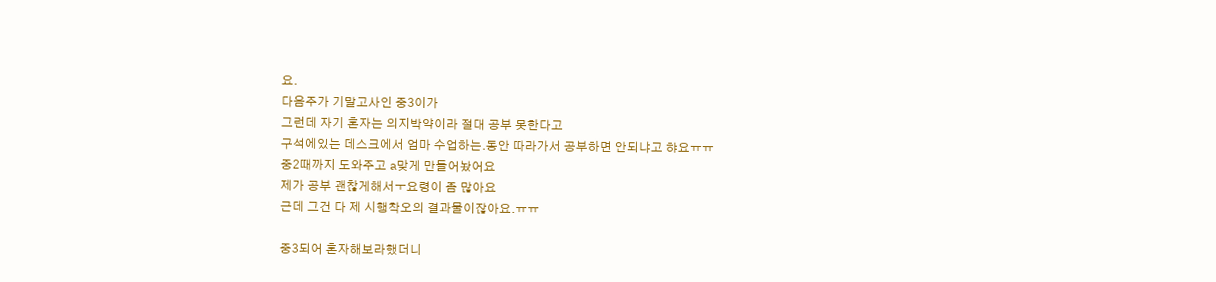요.
다음주가 기말고사인 중3이가
그런데 자기 혼자는 의지박약이라 절대 공부 못한다고
구석에있는 데스크에서 엄마 수업하는.동안 따라가서 공부하면 안되냐고 햐요ㅠㅠ
중2때까지 도와주고 a맞게 만들어놨어요
제가 공부 괜찮게해서ㅜ요령이 좀 많아요
근데 그건 다 제 시행착오의 결과물이잖아요.ㅠㅠ

중3되어 혼자해보라했더니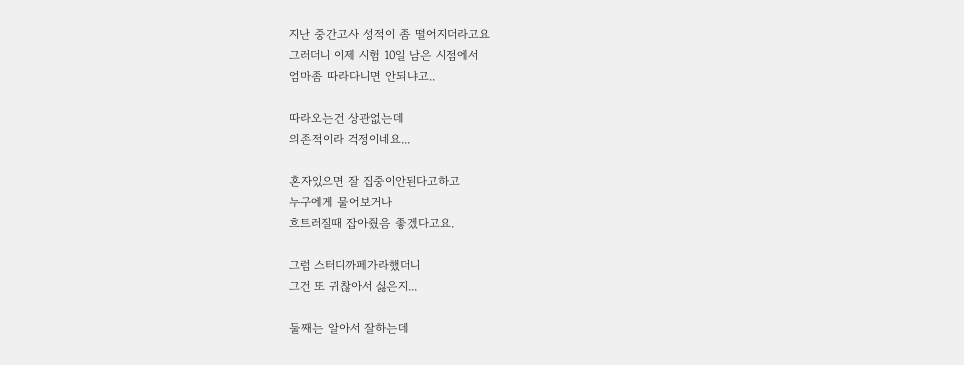지난 중간고사 성적이 좀 떨어지더라고요
그러더니 이제 시험 10일 남은 시점에서
엄마좀 따라다니면 안되냐고..

따라오는건 상관없는데
의존적이라 걱정이네요...

혼자있으면 잘 집중이안된다고하고
누구에게 물어보거나
흐트러질때 잡아줬음 좋겠다고요.

그럼 스터디까페가라했더니
그건 또 귀찮아서 싫은지...

둘째는 알아서 잘하는데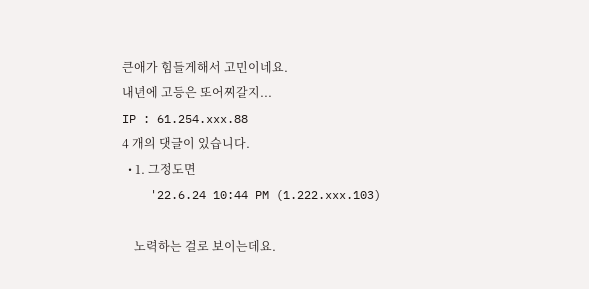큰애가 힘들게해서 고민이네요.
내년에 고등은 또어찌갈지...
IP : 61.254.xxx.88
4 개의 댓글이 있습니다.
  • 1. 그정도면
    '22.6.24 10:44 PM (1.222.xxx.103)

    노력하는 걸로 보이는데요.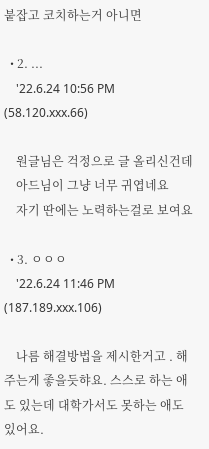붙잡고 코치하는거 아니면

  • 2. ...
    '22.6.24 10:56 PM (58.120.xxx.66)

    원글님은 걱정으로 글 올리신건데
    아드님이 그냥 너무 귀엽네요
    자기 딴에는 노력하는걸로 보여요

  • 3. ㅇㅇㅇ
    '22.6.24 11:46 PM (187.189.xxx.106)

    나름 해결방법을 제시한거고 . 해주는게 좋을듯햐요. 스스로 하는 애도 있는데 대학가서도 못하는 애도 있어요.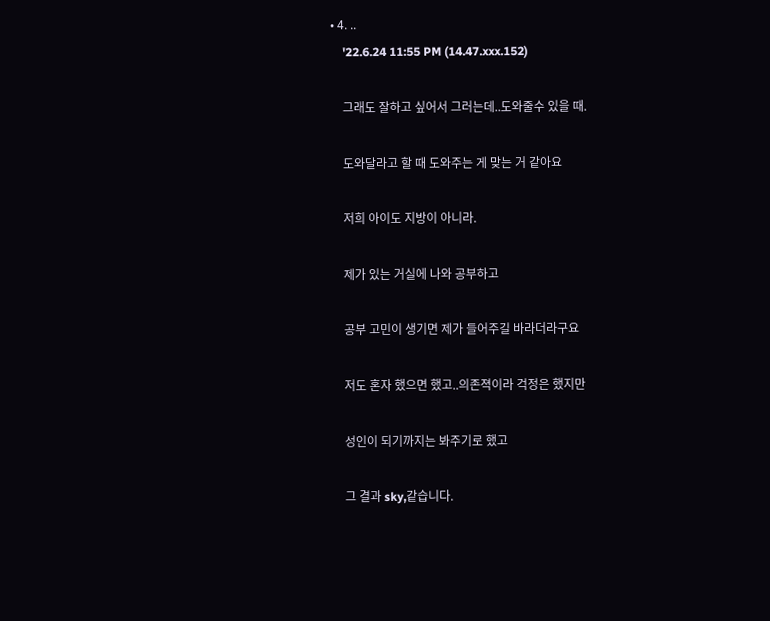• 4. ..
    '22.6.24 11:55 PM (14.47.xxx.152)

    그래도 잘하고 싶어서 그러는데..도와줄수 있을 때.

    도와달라고 할 때 도와주는 게 맞는 거 같아요

    저희 아이도 지방이 아니라.

    제가 있는 거실에 나와 공부하고

    공부 고민이 생기면 제가 들어주길 바라더라구요

    저도 혼자 했으면 했고..의존젹이라 걱정은 했지만

    성인이 되기까지는 봐주기로 했고

    그 결과 sky,같습니다.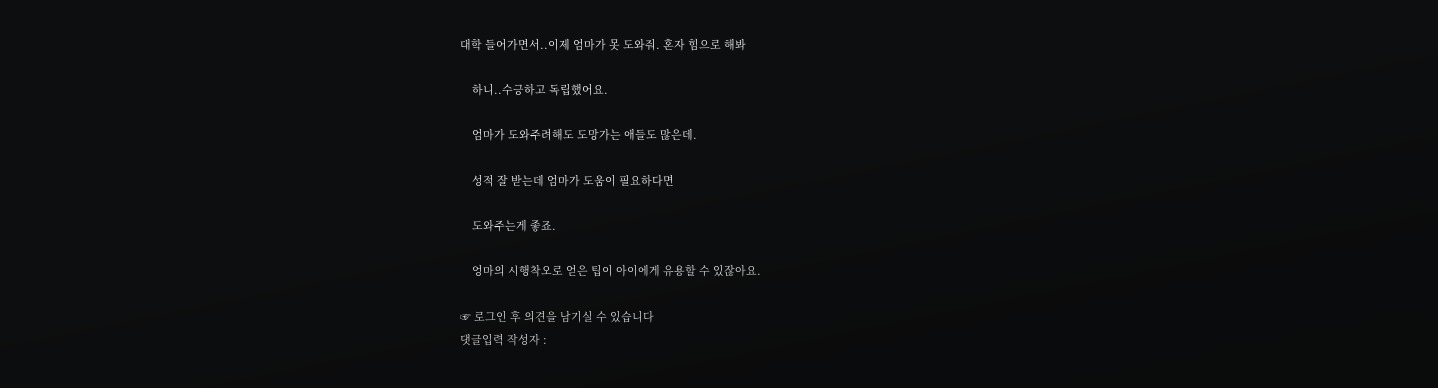대학 들어가면서..이제 엄마가 못 도와줘. 혼자 힘으로 해봐

    하니..수긍하고 독립했어요.

    엄마가 도와주려해도 도망가는 애들도 많은데.

    성적 잘 받는데 엄마가 도움이 필요하다면

    도와주는게 좋죠.

    엉마의 시행착오로 얻은 팁이 아이에게 유용할 수 있잖아요.

☞ 로그인 후 의견을 남기실 수 있습니다
댓글입력 작성자 :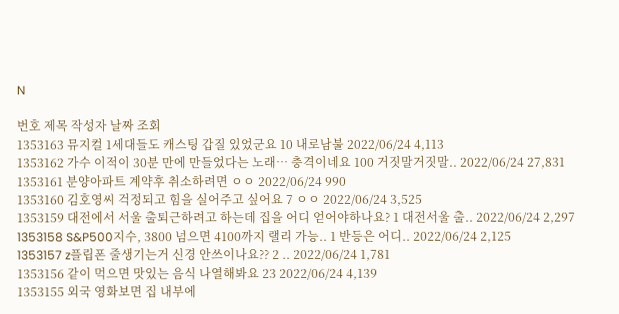N

번호 제목 작성자 날짜 조회
1353163 뮤지컬 1세대들도 캐스팅 갑질 있었군요 10 내로남불 2022/06/24 4,113
1353162 가수 이적이 30분 만에 만들었다는 노래… 충격이네요 100 거짓말거짓말.. 2022/06/24 27,831
1353161 분양아파트 계약후 취소하려면 ㅇㅇ 2022/06/24 990
1353160 김호영씨 걱정되고 힘을 실어주고 싶어요 7 ㅇㅇ 2022/06/24 3,525
1353159 대전에서 서울 출퇴근하려고 하는데 집을 어디 얻어야하나요? 1 대전서울 출.. 2022/06/24 2,297
1353158 S&P500지수, 3800 넘으면 4100까지 랠리 가능.. 1 반등은 어디.. 2022/06/24 2,125
1353157 z플립폰 줄생기는거 신경 안쓰이나요?? 2 .. 2022/06/24 1,781
1353156 같이 먹으면 맛있는 음식 나열해봐요 23 2022/06/24 4,139
1353155 외국 영화보면 집 내부에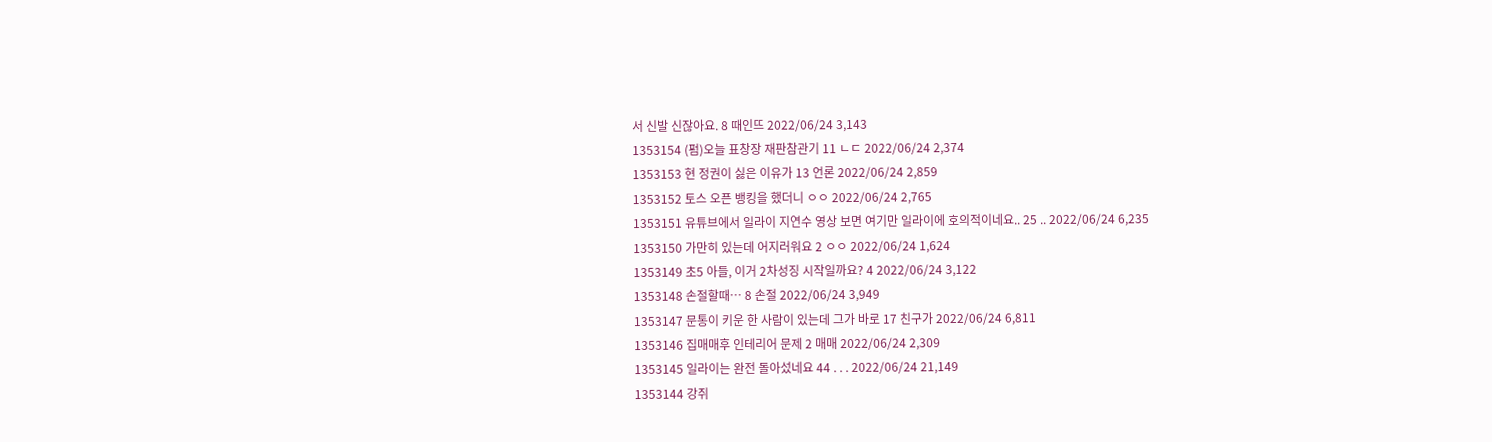서 신발 신잖아요. 8 때인뜨 2022/06/24 3,143
1353154 (펌)오늘 표창장 재판참관기 11 ㄴㄷ 2022/06/24 2,374
1353153 현 정권이 싫은 이유가 13 언론 2022/06/24 2,859
1353152 토스 오픈 뱅킹을 했더니 ㅇㅇ 2022/06/24 2,765
1353151 유튜브에서 일라이 지연수 영상 보면 여기만 일라이에 호의적이네요.. 25 .. 2022/06/24 6,235
1353150 가만히 있는데 어지러워요 2 ㅇㅇ 2022/06/24 1,624
1353149 초5 아들, 이거 2차성징 시작일까요? 4 2022/06/24 3,122
1353148 손절할때… 8 손절 2022/06/24 3,949
1353147 문통이 키운 한 사람이 있는데 그가 바로 17 친구가 2022/06/24 6,811
1353146 집매매후 인테리어 문제 2 매매 2022/06/24 2,309
1353145 일라이는 완전 돌아섰네요 44 . . . 2022/06/24 21,149
1353144 강쥐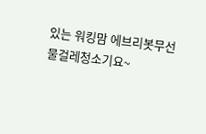있는 워킹맘 에브리봇무선 물걸레청소기요~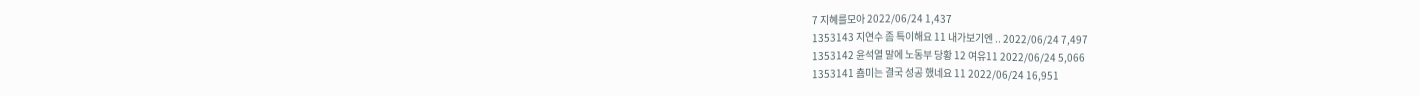7 지혜를모아 2022/06/24 1,437
1353143 지연수 좀 특이해요 11 내가보기엔 .. 2022/06/24 7,497
1353142 윤석열 말에 노동부 당황 12 여유11 2022/06/24 5,066
1353141 춈미는 결국 성공 했네요 11 2022/06/24 16,951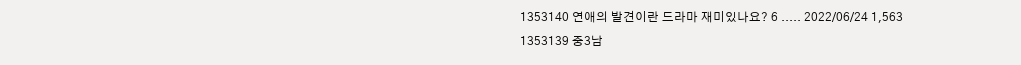1353140 연애의 발견이란 드라마 재미있나요? 6 ..... 2022/06/24 1,563
1353139 중3남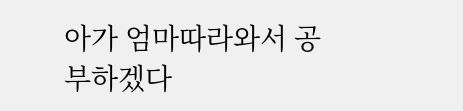아가 엄마따라와서 공부하겠다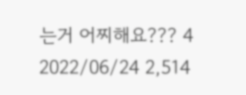는거 어찌해요??? 4 2022/06/24 2,514